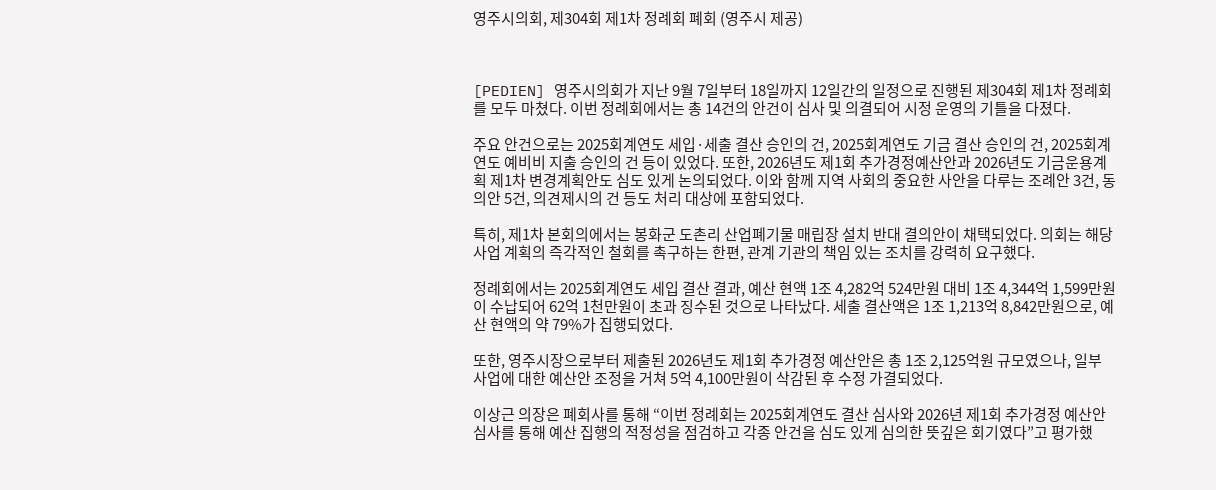영주시의회, 제304회 제1차 정례회 폐회 (영주시 제공)



[PEDIEN] 영주시의회가 지난 9월 7일부터 18일까지 12일간의 일정으로 진행된 제304회 제1차 정례회를 모두 마쳤다. 이번 정례회에서는 총 14건의 안건이 심사 및 의결되어 시정 운영의 기틀을 다졌다.

주요 안건으로는 2025회계연도 세입·세출 결산 승인의 건, 2025회계연도 기금 결산 승인의 건, 2025회계연도 예비비 지출 승인의 건 등이 있었다. 또한, 2026년도 제1회 추가경정예산안과 2026년도 기금운용계획 제1차 변경계획안도 심도 있게 논의되었다. 이와 함께 지역 사회의 중요한 사안을 다루는 조례안 3건, 동의안 5건, 의견제시의 건 등도 처리 대상에 포함되었다.

특히, 제1차 본회의에서는 봉화군 도촌리 산업폐기물 매립장 설치 반대 결의안이 채택되었다. 의회는 해당 사업 계획의 즉각적인 철회를 촉구하는 한편, 관계 기관의 책임 있는 조치를 강력히 요구했다.

정례회에서는 2025회계연도 세입 결산 결과, 예산 현액 1조 4,282억 524만원 대비 1조 4,344억 1,599만원이 수납되어 62억 1천만원이 초과 징수된 것으로 나타났다. 세출 결산액은 1조 1,213억 8,842만원으로, 예산 현액의 약 79%가 집행되었다.

또한, 영주시장으로부터 제출된 2026년도 제1회 추가경정 예산안은 총 1조 2,125억원 규모였으나, 일부 사업에 대한 예산안 조정을 거쳐 5억 4,100만원이 삭감된 후 수정 가결되었다.

이상근 의장은 폐회사를 통해 “이번 정례회는 2025회계연도 결산 심사와 2026년 제1회 추가경정 예산안 심사를 통해 예산 집행의 적정성을 점검하고 각종 안건을 심도 있게 심의한 뜻깊은 회기였다”고 평가했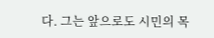다. 그는 앞으로도 시민의 목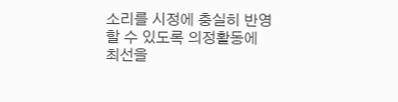소리를 시정에 충실히 반영할 수 있도록 의정활동에 최선을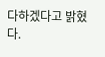다하겠다고 밝혔다.